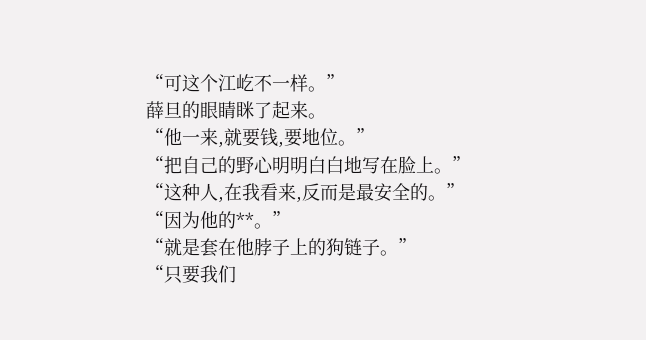“可这个江屹不一样。”
薛旦的眼睛眯了起来。
“他一来,就要钱,要地位。”
“把自己的野心明明白白地写在脸上。”
“这种人,在我看来,反而是最安全的。”
“因为他的**。”
“就是套在他脖子上的狗链子。”
“只要我们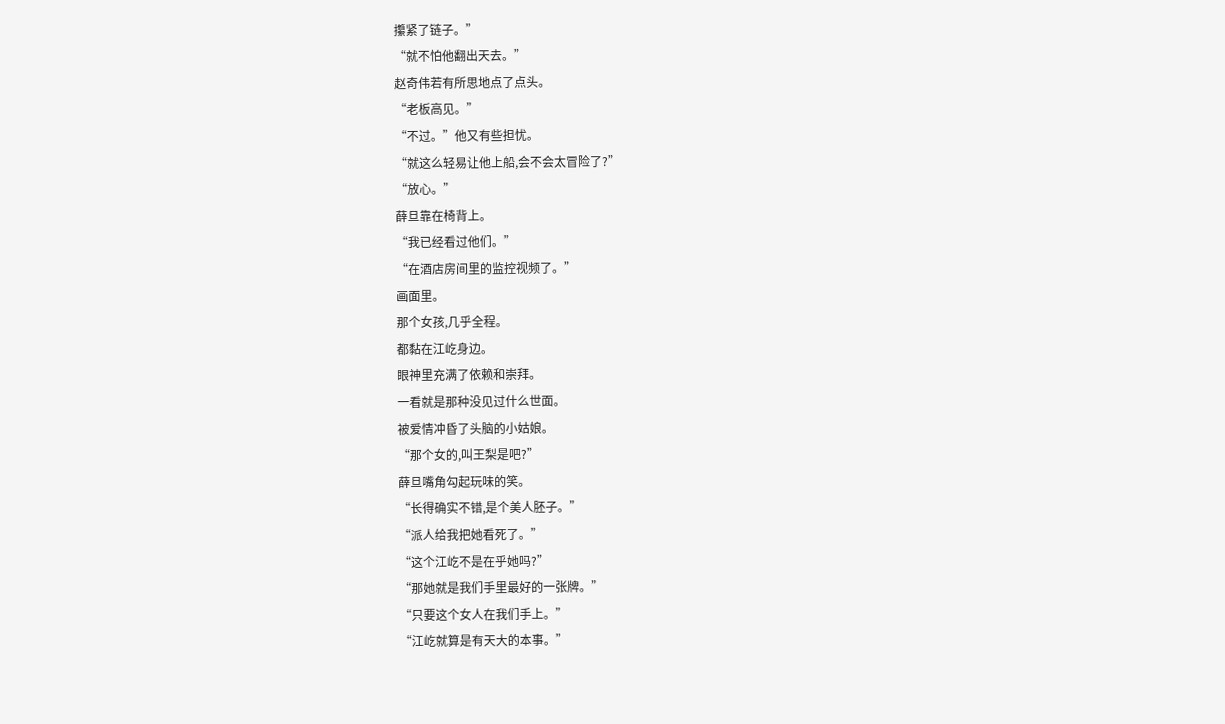攥紧了链子。”
“就不怕他翻出天去。”
赵奇伟若有所思地点了点头。
“老板高见。”
“不过。”他又有些担忧。
“就这么轻易让他上船,会不会太冒险了?”
“放心。”
薛旦靠在椅背上。
“我已经看过他们。”
“在酒店房间里的监控视频了。”
画面里。
那个女孩,几乎全程。
都黏在江屹身边。
眼神里充满了依赖和崇拜。
一看就是那种没见过什么世面。
被爱情冲昏了头脑的小姑娘。
“那个女的,叫王梨是吧?”
薛旦嘴角勾起玩味的笑。
“长得确实不错,是个美人胚子。”
“派人给我把她看死了。”
“这个江屹不是在乎她吗?”
“那她就是我们手里最好的一张牌。”
“只要这个女人在我们手上。”
“江屹就算是有天大的本事。”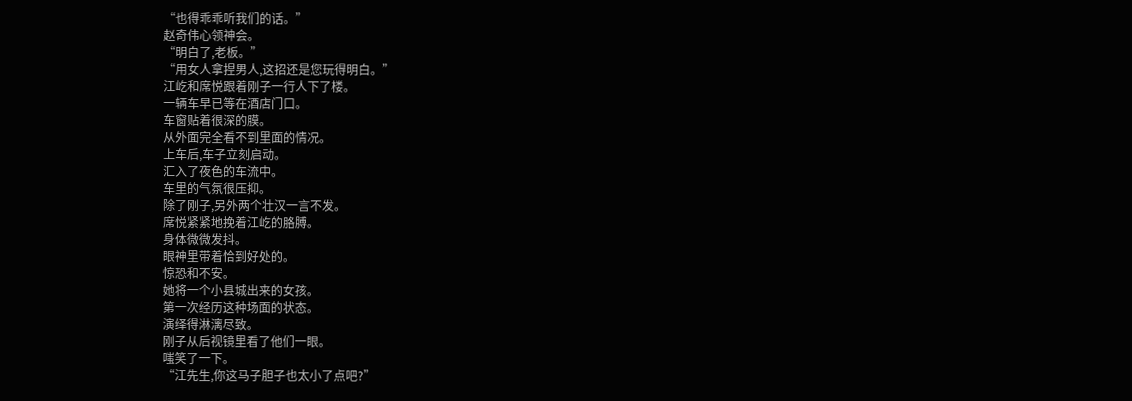“也得乖乖听我们的话。”
赵奇伟心领神会。
“明白了,老板。”
“用女人拿捏男人,这招还是您玩得明白。”
江屹和席悦跟着刚子一行人下了楼。
一辆车早已等在酒店门口。
车窗贴着很深的膜。
从外面完全看不到里面的情况。
上车后,车子立刻启动。
汇入了夜色的车流中。
车里的气氛很压抑。
除了刚子,另外两个壮汉一言不发。
席悦紧紧地挽着江屹的胳膊。
身体微微发抖。
眼神里带着恰到好处的。
惊恐和不安。
她将一个小县城出来的女孩。
第一次经历这种场面的状态。
演绎得淋漓尽致。
刚子从后视镜里看了他们一眼。
嗤笑了一下。
“江先生,你这马子胆子也太小了点吧?”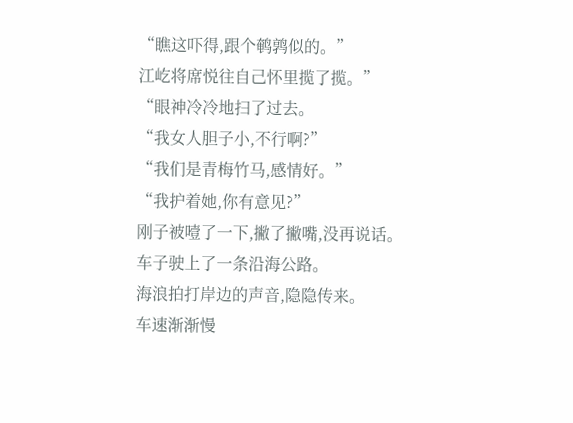“瞧这吓得,跟个鹌鹑似的。”
江屹将席悦往自己怀里揽了揽。”
“眼神冷冷地扫了过去。
“我女人胆子小,不行啊?”
“我们是青梅竹马,感情好。”
“我护着她,你有意见?”
刚子被噎了一下,撇了撇嘴,没再说话。
车子驶上了一条沿海公路。
海浪拍打岸边的声音,隐隐传来。
车速渐渐慢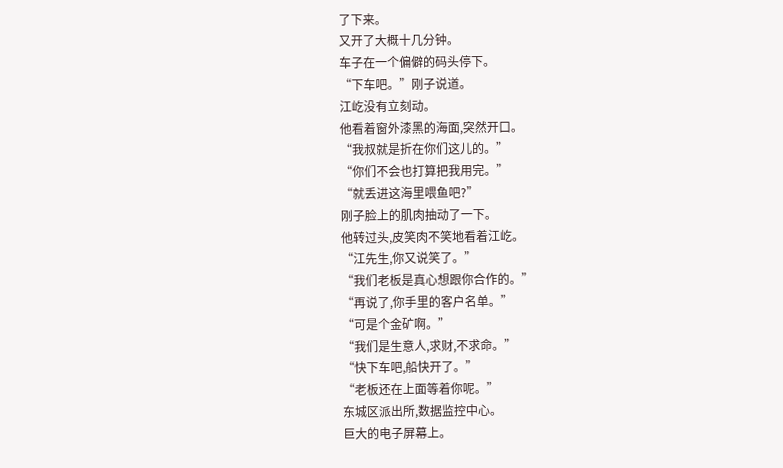了下来。
又开了大概十几分钟。
车子在一个偏僻的码头停下。
“下车吧。”刚子说道。
江屹没有立刻动。
他看着窗外漆黑的海面,突然开口。
“我叔就是折在你们这儿的。”
“你们不会也打算把我用完。”
“就丢进这海里喂鱼吧?”
刚子脸上的肌肉抽动了一下。
他转过头,皮笑肉不笑地看着江屹。
“江先生,你又说笑了。”
“我们老板是真心想跟你合作的。”
“再说了,你手里的客户名单。”
“可是个金矿啊。”
“我们是生意人,求财,不求命。”
“快下车吧,船快开了。”
“老板还在上面等着你呢。”
东城区派出所,数据监控中心。
巨大的电子屏幕上。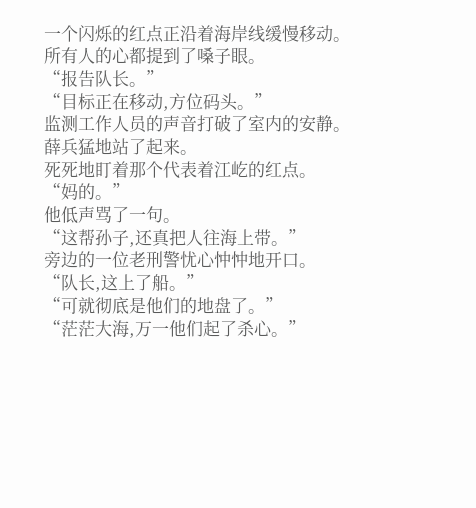一个闪烁的红点正沿着海岸线缓慢移动。
所有人的心都提到了嗓子眼。
“报告队长。”
“目标正在移动,方位码头。”
监测工作人员的声音打破了室内的安静。
薛兵猛地站了起来。
死死地盯着那个代表着江屹的红点。
“妈的。”
他低声骂了一句。
“这帮孙子,还真把人往海上带。”
旁边的一位老刑警忧心忡忡地开口。
“队长,这上了船。”
“可就彻底是他们的地盘了。”
“茫茫大海,万一他们起了杀心。”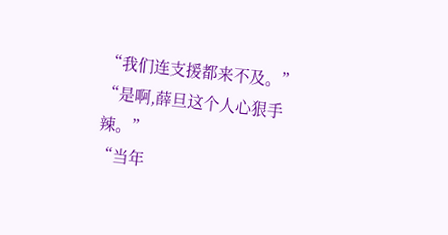“我们连支援都来不及。”
“是啊,薛旦这个人心狠手辣。”
“当年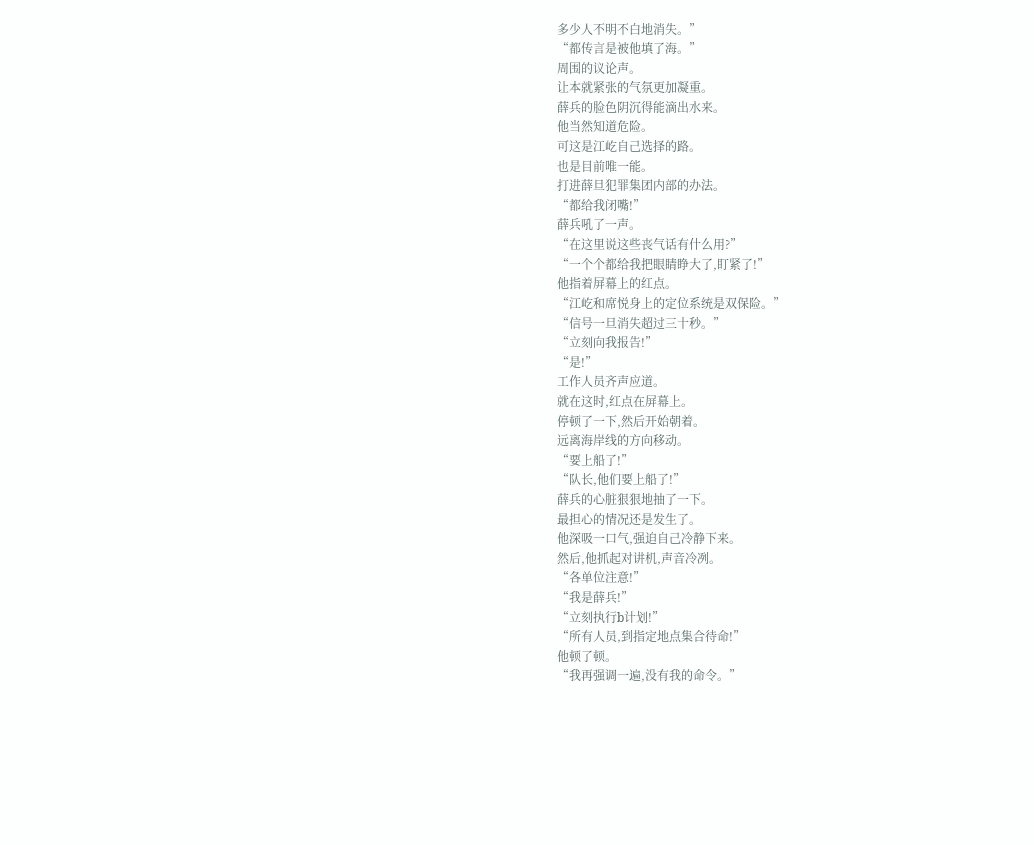多少人不明不白地消失。”
“都传言是被他填了海。”
周围的议论声。
让本就紧张的气氛更加凝重。
薛兵的脸色阴沉得能滴出水来。
他当然知道危险。
可这是江屹自己选择的路。
也是目前唯一能。
打进薛旦犯罪集团内部的办法。
“都给我闭嘴!”
薛兵吼了一声。
“在这里说这些丧气话有什么用?”
“一个个都给我把眼睛睁大了,盯紧了!”
他指着屏幕上的红点。
“江屹和席悦身上的定位系统是双保险。”
“信号一旦消失超过三十秒。”
“立刻向我报告!”
“是!”
工作人员齐声应道。
就在这时,红点在屏幕上。
停顿了一下,然后开始朝着。
远离海岸线的方向移动。
“要上船了!”
“队长,他们要上船了!”
薛兵的心脏狠狠地抽了一下。
最担心的情况还是发生了。
他深吸一口气,强迫自己冷静下来。
然后,他抓起对讲机,声音冷冽。
“各单位注意!”
“我是薛兵!”
“立刻执行b计划!”
“所有人员,到指定地点集合待命!”
他顿了顿。
“我再强调一遍,没有我的命令。”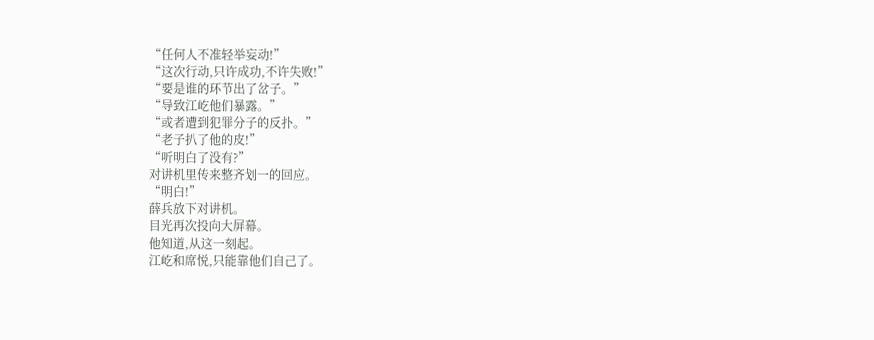“任何人不准轻举妄动!”
“这次行动,只许成功,不许失败!”
“要是谁的环节出了岔子。”
“导致江屹他们暴露。”
“或者遭到犯罪分子的反扑。”
“老子扒了他的皮!”
“听明白了没有?”
对讲机里传来整齐划一的回应。
“明白!”
薛兵放下对讲机。
目光再次投向大屏幕。
他知道,从这一刻起。
江屹和席悦,只能靠他们自己了。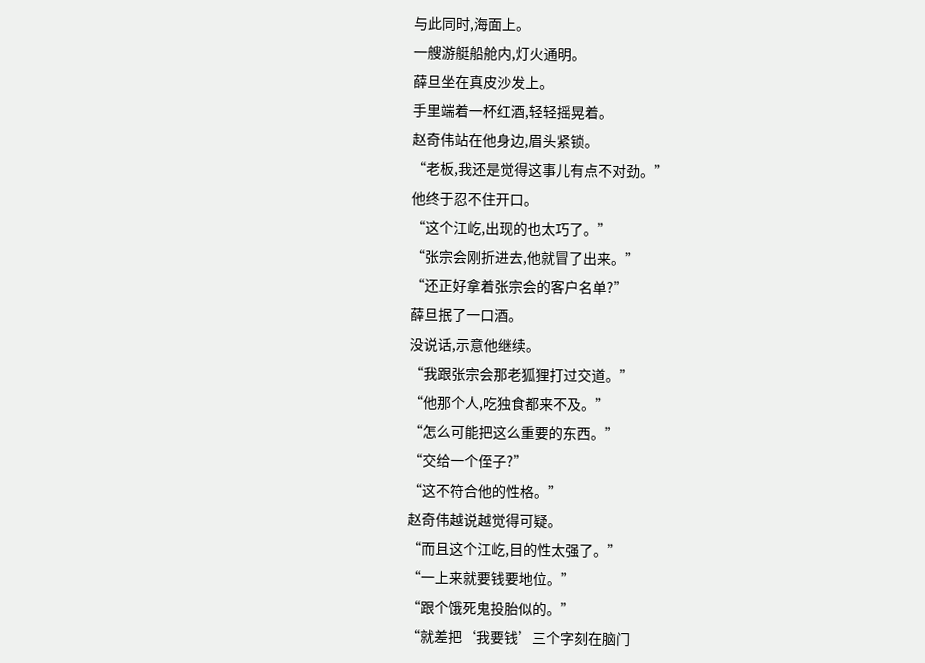与此同时,海面上。
一艘游艇船舱内,灯火通明。
薛旦坐在真皮沙发上。
手里端着一杯红酒,轻轻摇晃着。
赵奇伟站在他身边,眉头紧锁。
“老板,我还是觉得这事儿有点不对劲。”
他终于忍不住开口。
“这个江屹,出现的也太巧了。”
“张宗会刚折进去,他就冒了出来。”
“还正好拿着张宗会的客户名单?”
薛旦抿了一口酒。
没说话,示意他继续。
“我跟张宗会那老狐狸打过交道。”
“他那个人,吃独食都来不及。”
“怎么可能把这么重要的东西。”
“交给一个侄子?”
“这不符合他的性格。”
赵奇伟越说越觉得可疑。
“而且这个江屹,目的性太强了。”
“一上来就要钱要地位。”
“跟个饿死鬼投胎似的。”
“就差把‘我要钱’三个字刻在脑门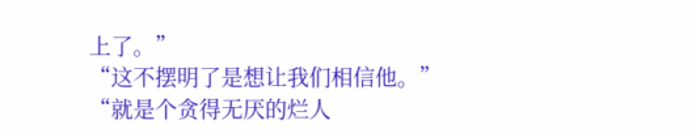上了。”
“这不摆明了是想让我们相信他。”
“就是个贪得无厌的烂人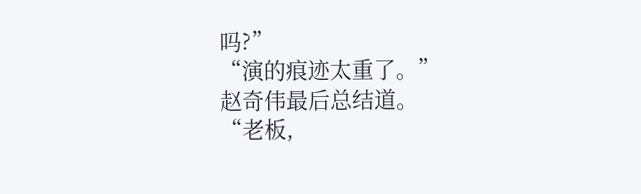吗?”
“演的痕迹太重了。”
赵奇伟最后总结道。
“老板,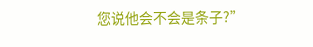您说他会不会是条子?”